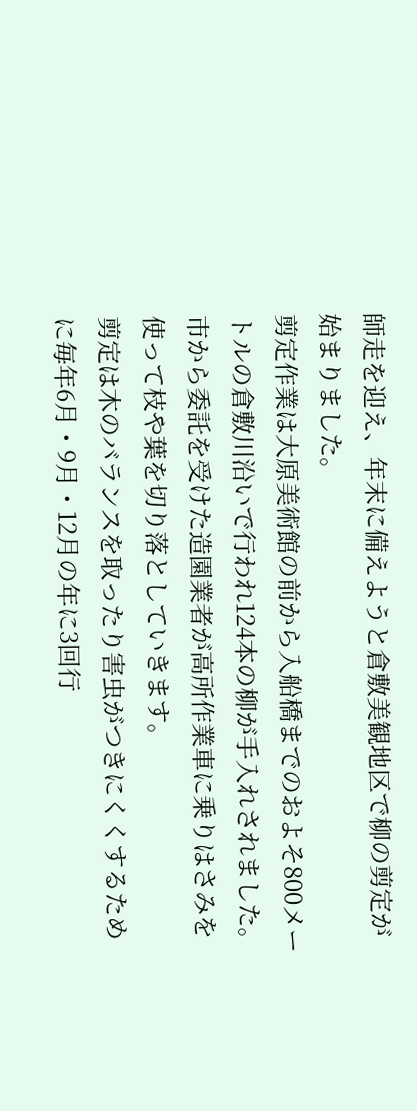師走を迎え、年末に備えようと倉敷美観地区で柳の剪定が始まりました。
剪定作業は大原美術館の前から入船橋までのおよそ800メートルの倉敷川沿いで行われ124本の柳が手入れされました。
市から委託を受けた造園業者が高所作業車に乗りはさみを使って枝や葉を切り落としていきます。
剪定は木のバランスを取ったり害虫がつきにくくするために毎年6月・9月・12月の年に3回行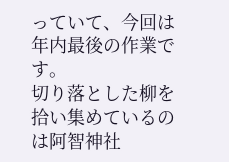っていて、今回は年内最後の作業です。
切り落とした柳を拾い集めているのは阿智神社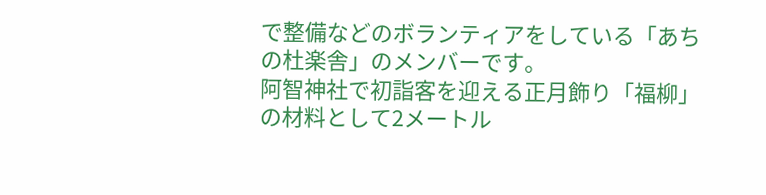で整備などのボランティアをしている「あちの杜楽舎」のメンバーです。
阿智神社で初詣客を迎える正月飾り「福柳」の材料として2メートル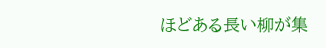ほどある長い柳が集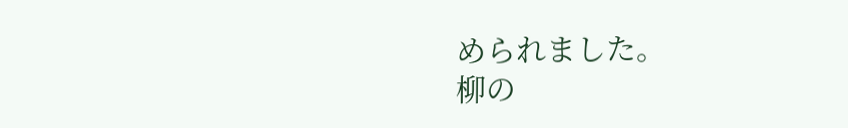められました。
柳の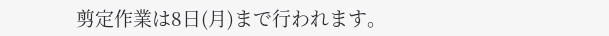剪定作業は8日(月)まで行われます。